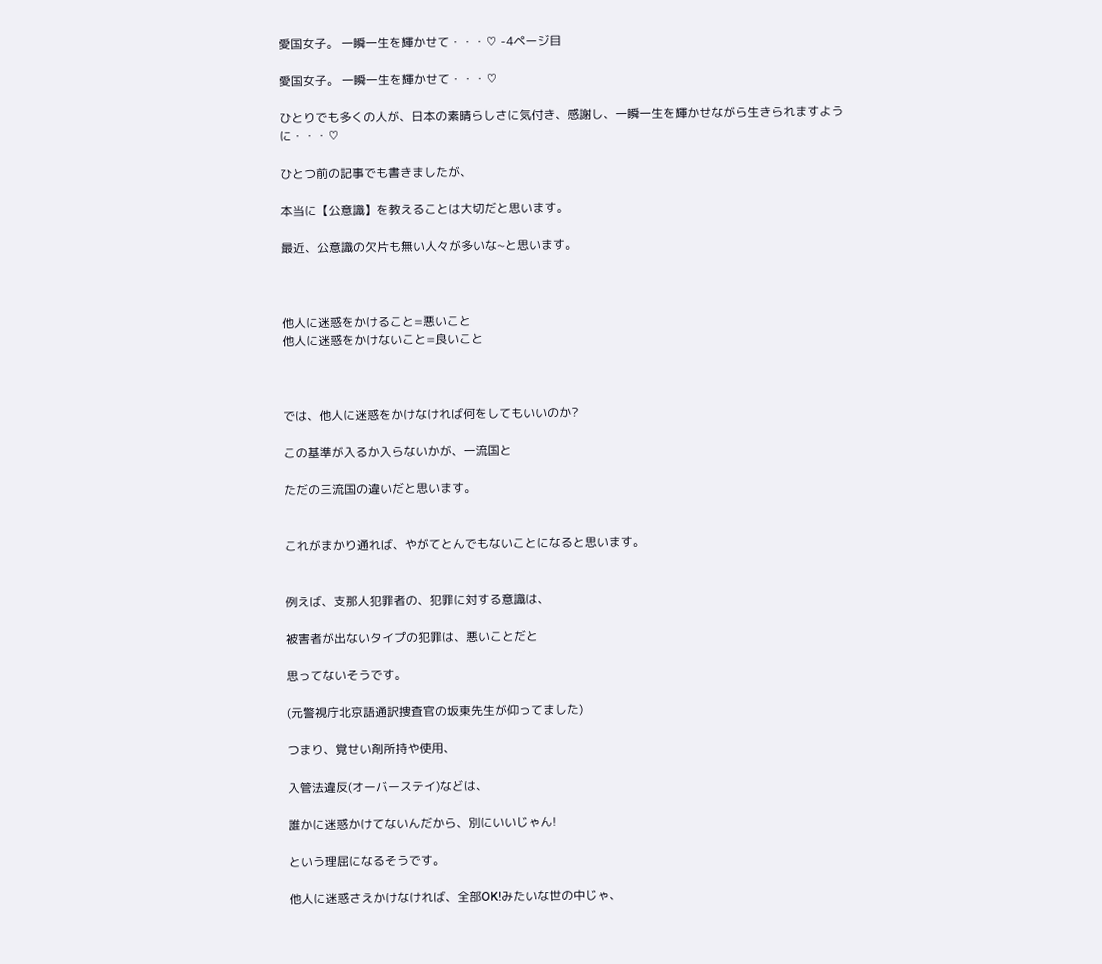愛国女子。 一瞬一生を輝かせて・・・♡ -4ページ目

愛国女子。 一瞬一生を輝かせて・・・♡

ひとりでも多くの人が、日本の素晴らしさに気付き、感謝し、一瞬一生を輝かせながら生きられますように・・・♡

ひとつ前の記事でも書きましたが、

本当に【公意識】を教えることは大切だと思います。

最近、公意識の欠片も無い人々が多いな~と思います。



他人に迷惑をかけること=悪いこと
他人に迷惑をかけないこと=良いこと



では、他人に迷惑をかけなければ何をしてもいいのか?

この基準が入るか入らないかが、一流国と

ただの三流国の違いだと思います。


これがまかり通れば、やがてとんでもないことになると思います。


例えば、支那人犯罪者の、犯罪に対する意識は、

被害者が出ないタイプの犯罪は、悪いことだと

思ってないそうです。

(元警視庁北京語通訳捜査官の坂東先生が仰ってました)

つまり、覚せい剤所持や使用、

入管法違反(オーバーステイ)などは、

誰かに迷惑かけてないんだから、別にいいじゃん!

という理屈になるそうです。

他人に迷惑さえかけなければ、全部OK!みたいな世の中じゃ、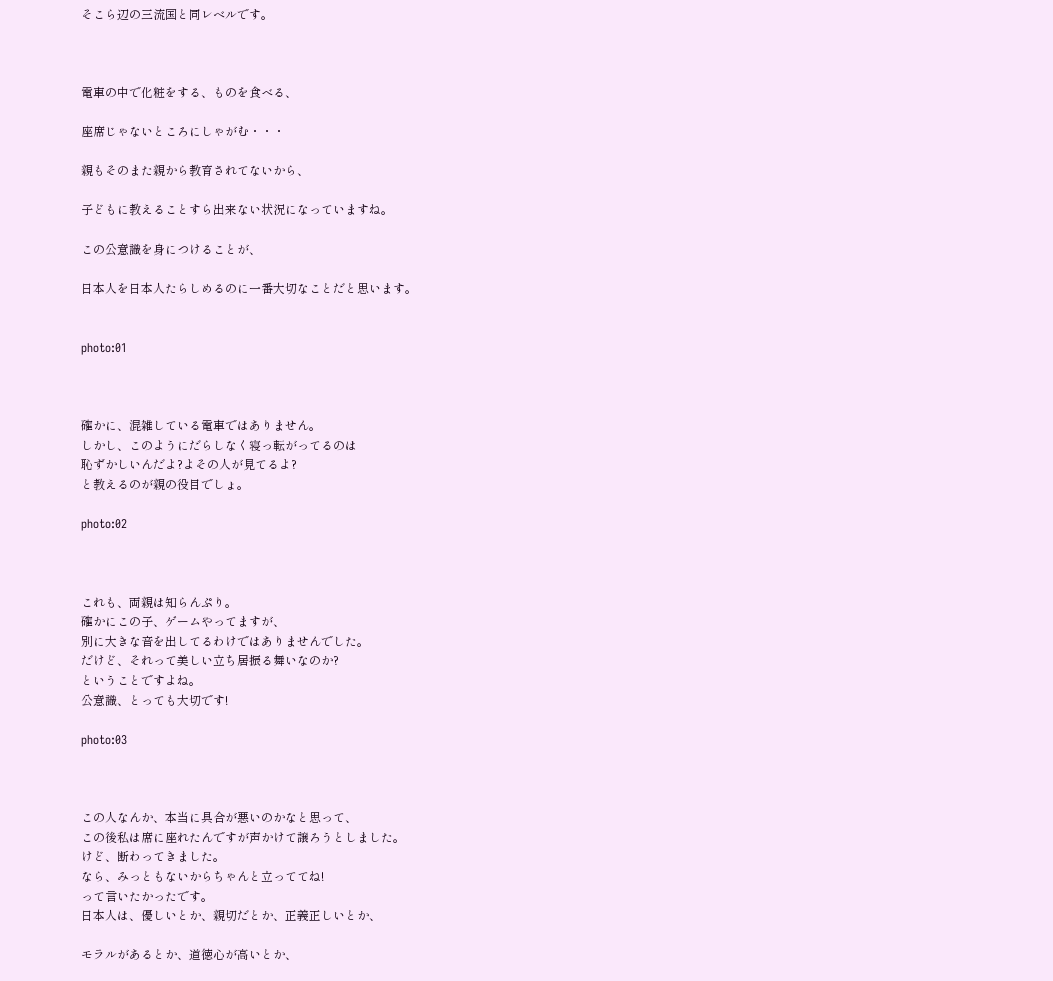そこら辺の三流国と同レベルです。



電車の中で化粧をする、ものを食べる、

座席じゃないところにしゃがむ・・・

親もそのまた親から教育されてないから、

子どもに教えることすら出来ない状況になっていますね。

この公意識を身につけることが、

日本人を日本人たらしめるのに一番大切なことだと思います。


photo:01



確かに、混雑している電車ではありません。
しかし、このようにだらしなく寝っ転がってるのは
恥ずかしいんだよ?よその人が見てるよ?
と教えるのが親の役目でしょ。

photo:02



これも、両親は知らんぷり。
確かにこの子、ゲームやってますが、
別に大きな音を出してるわけではありませんでした。
だけど、それって美しい立ち居振る舞いなのか?
ということですよね。
公意識、とっても大切です!

photo:03



この人なんか、本当に具合が悪いのかなと思って、
この後私は席に座れたんですが声かけて譲ろうとしました。
けど、断わってきました。
なら、みっともないからちゃんと立っててね!
って言いたかったです。
日本人は、優しいとか、親切だとか、正義正しいとか、

モラルがあるとか、道徳心が高いとか、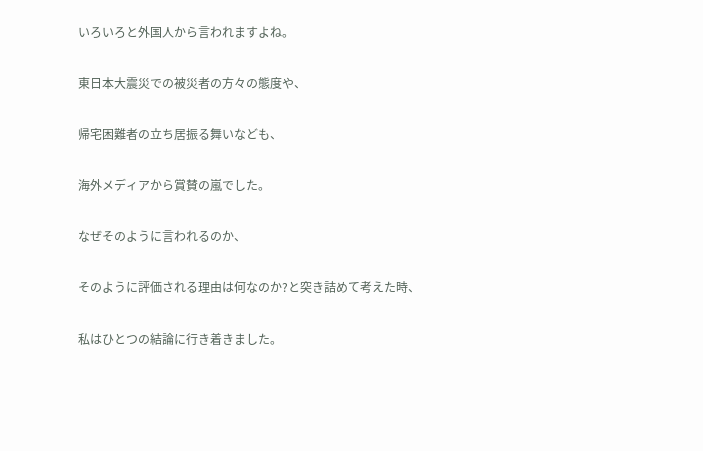いろいろと外国人から言われますよね。

東日本大震災での被災者の方々の態度や、

帰宅困難者の立ち居振る舞いなども、

海外メディアから賞賛の嵐でした。

なぜそのように言われるのか、

そのように評価される理由は何なのか?と突き詰めて考えた時、

私はひとつの結論に行き着きました。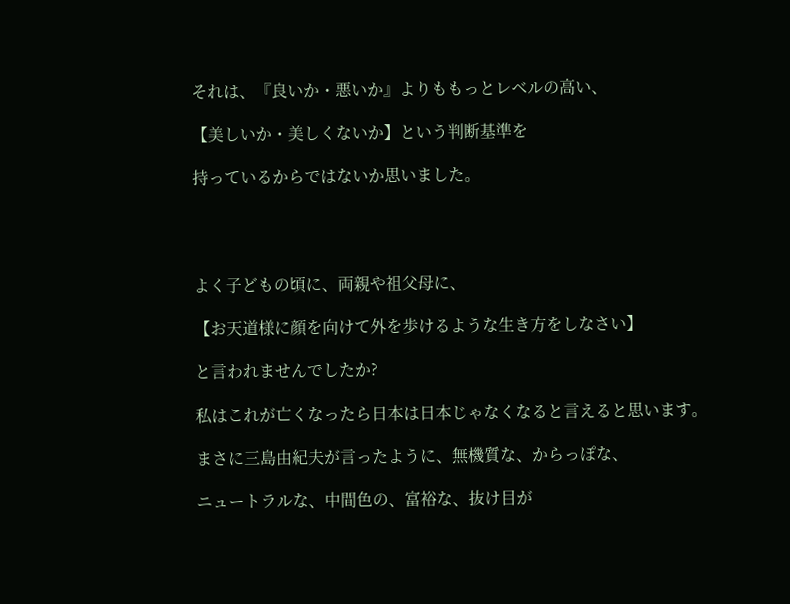それは、『良いか・悪いか』よりももっとレベルの高い、

【美しいか・美しくないか】という判断基準を

持っているからではないか思いました。




よく子どもの頃に、両親や祖父母に、

【お天道様に顔を向けて外を歩けるような生き方をしなさい】

と言われませんでしたか?

私はこれが亡くなったら日本は日本じゃなくなると言えると思います。

まさに三島由紀夫が言ったように、無機質な、からっぽな、

ニュートラルな、中間色の、富裕な、抜け目が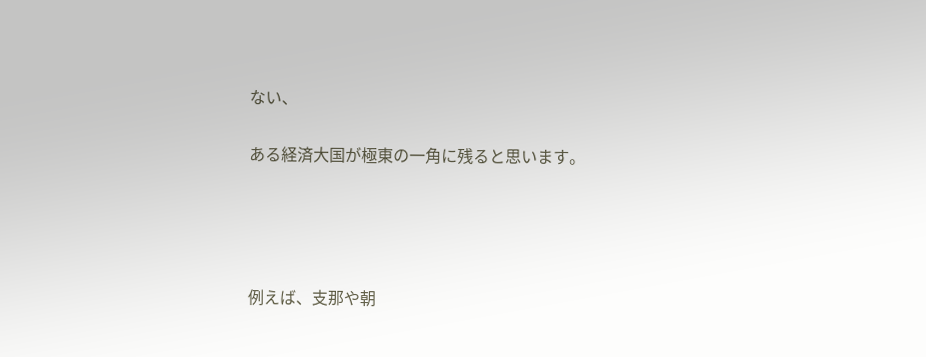ない、

ある経済大国が極東の一角に残ると思います。




例えば、支那や朝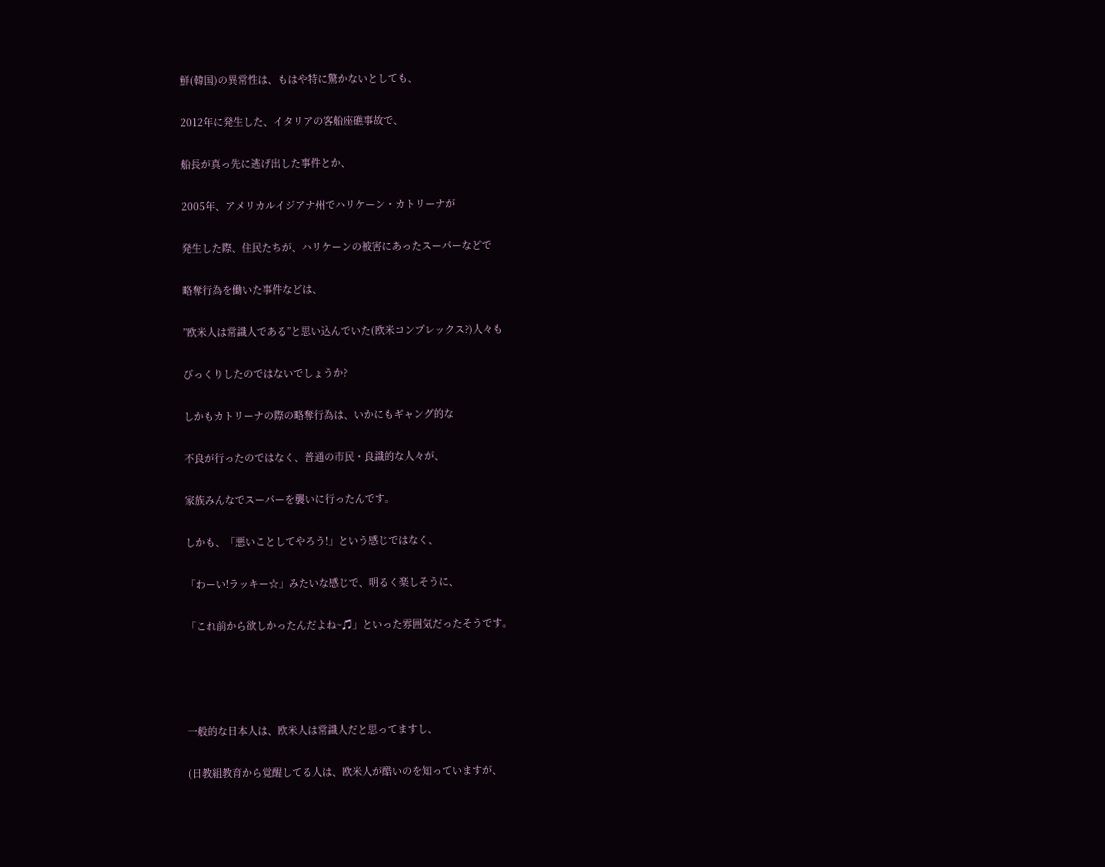鮮(韓国)の異常性は、もはや特に驚かないとしても、

2012年に発生した、イタリアの客船座礁事故で、

船長が真っ先に逃げ出した事件とか、

2005年、アメリカルイジアナ州でハリケーン・カトリーナが

発生した際、住民たちが、ハリケーンの被害にあったスーパーなどで

略奪行為を働いた事件などは、

”欧米人は常識人である”と思い込んでいた(欧米コンプレックス?)人々も

びっくりしたのではないでしょうか?

しかもカトリーナの際の略奪行為は、いかにもギャング的な

不良が行ったのではなく、普通の市民・良識的な人々が、

家族みんなでスーパーを襲いに行ったんです。

しかも、「悪いことしてやろう!」という感じではなく、

「わーい!ラッキー☆」みたいな感じで、明るく楽しそうに、

「これ前から欲しかったんだよね~♫」といった雰囲気だったそうです。




一般的な日本人は、欧米人は常識人だと思ってますし、

(日教組教育から覚醒してる人は、欧米人が酷いのを知っていますが、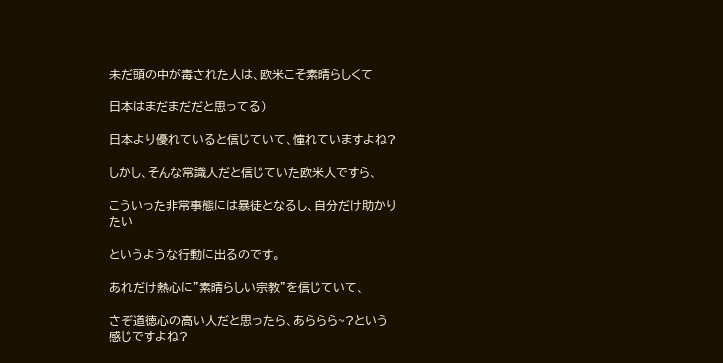未だ頭の中が毒された人は、欧米こそ素晴らしくて

日本はまだまだだと思ってる)

日本より優れていると信じていて、憧れていますよね?

しかし、そんな常識人だと信じていた欧米人ですら、

こういった非常事態には暴徒となるし、自分だけ助かりたい

というような行動に出るのです。

あれだけ熱心に”素晴らしい宗教”を信じていて、

さぞ道徳心の高い人だと思ったら、あららら~?という感じですよね?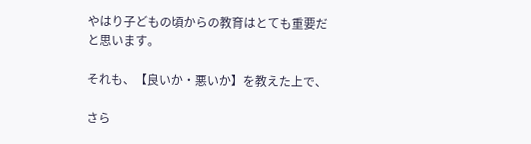やはり子どもの頃からの教育はとても重要だと思います。

それも、【良いか・悪いか】を教えた上で、

さら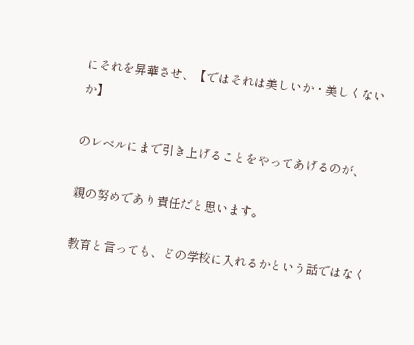にそれを昇華させ、【ではそれは美しいか・美しくないか】

のレベルにまで引き上げることをやってあげるのが、

親の努めであり責任だと思います。

教育と言っても、どの学校に入れるかという話ではなく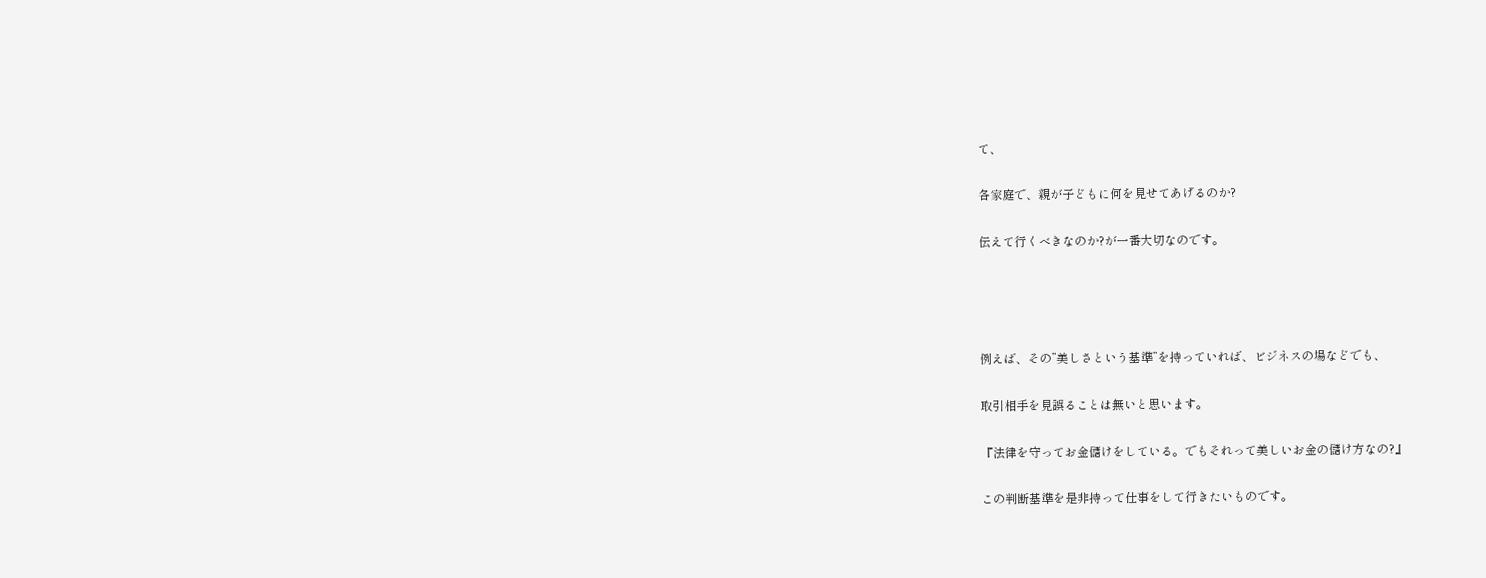て、

各家庭で、親が子どもに何を見せてあげるのか?

伝えて行くべきなのか?が一番大切なのです。




例えば、その”美しさという基準”を持っていれば、ビジネスの場などでも、

取引相手を見誤ることは無いと思います。

『法律を守ってお金儲けをしている。でもそれって美しいお金の儲け方なの?』

この判断基準を是非持って仕事をして行きたいものです。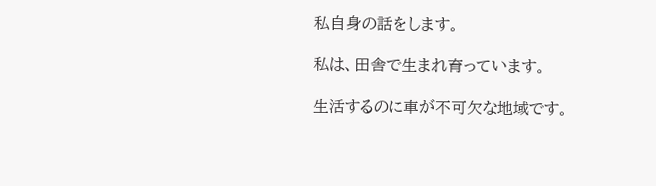私自身の話をします。

私は、田舎で生まれ育っています。

生活するのに車が不可欠な地域です。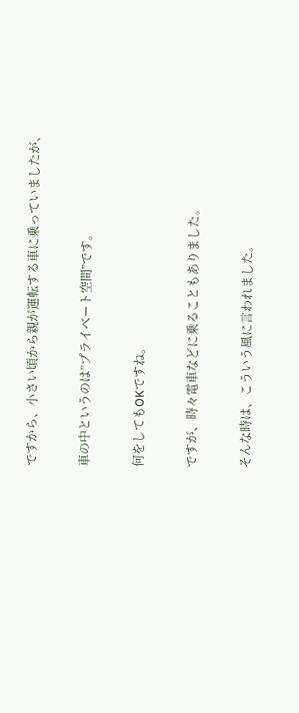ですから、小さい頃から親が運転する車に乗っていましたが、

車の中というのは”プライベート空間”です。

何をしてもOKですね。

ですが、時々電車などに乗ることもありました。

そんな時は、こういう風に言われました。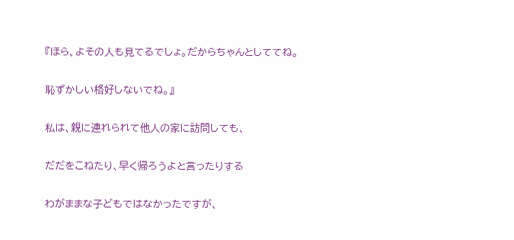『ほら、よその人も見てるでしょ。だからちゃんとしててね。

恥ずかしい格好しないでね。』

私は、親に連れられて他人の家に訪問しても、

だだをこねたり、早く帰ろうよと言ったりする

わがままな子どもではなかったですが、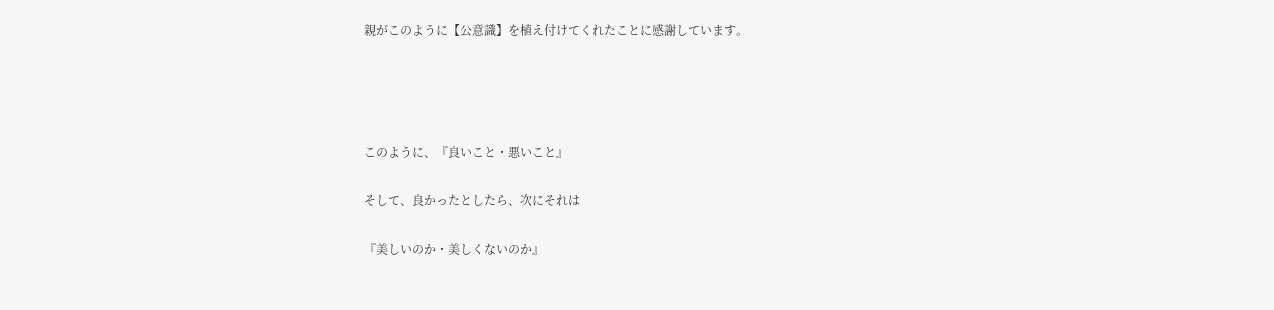親がこのように【公意識】を植え付けてくれたことに感謝しています。




このように、『良いこと・悪いこと』

そして、良かったとしたら、次にそれは

『美しいのか・美しくないのか』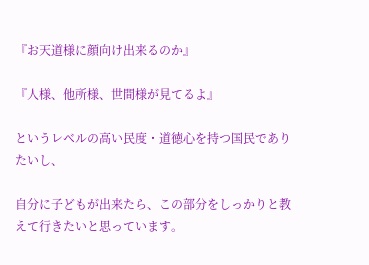『お天道様に顔向け出来るのか』

『人様、他所様、世間様が見てるよ』

というレベルの高い民度・道徳心を持つ国民でありたいし、

自分に子どもが出来たら、この部分をしっかりと教えて行きたいと思っています。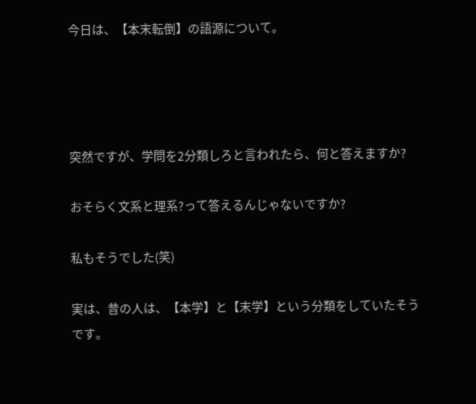今日は、【本末転倒】の語源について。




突然ですが、学問を2分類しろと言われたら、何と答えますか?

おそらく文系と理系?って答えるんじゃないですか?

私もそうでした(笑)

実は、昔の人は、【本学】と【末学】という分類をしていたそうです。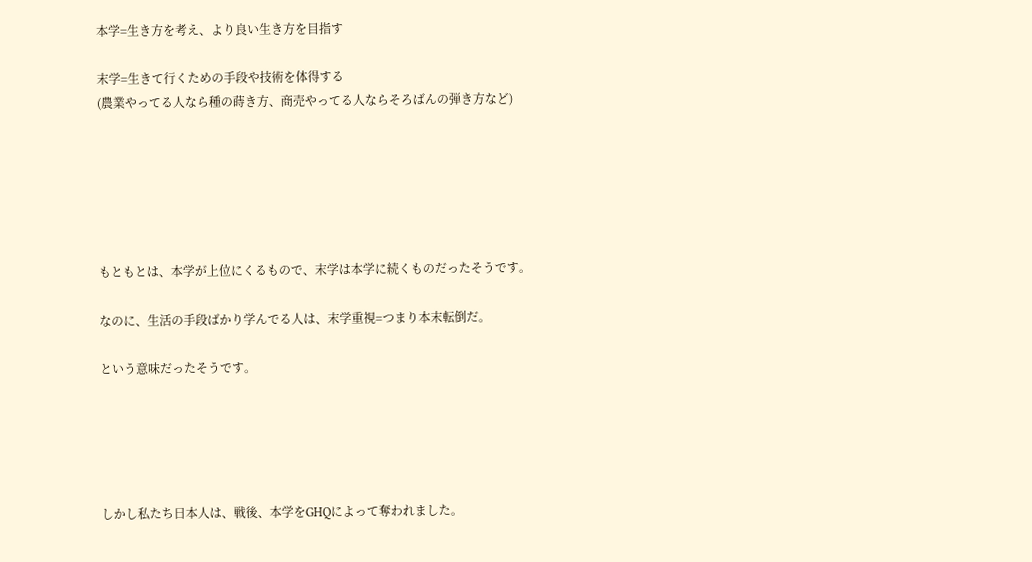本学=生き方を考え、より良い生き方を目指す

末学=生きて行くための手段や技術を体得する
(農業やってる人なら種の蒔き方、商売やってる人ならそろばんの弾き方など)






もともとは、本学が上位にくるもので、末学は本学に続くものだったそうです。

なのに、生活の手段ばかり学んでる人は、末学重視=つまり本末転倒だ。

という意味だったそうです。





しかし私たち日本人は、戦後、本学をGHQによって奪われました。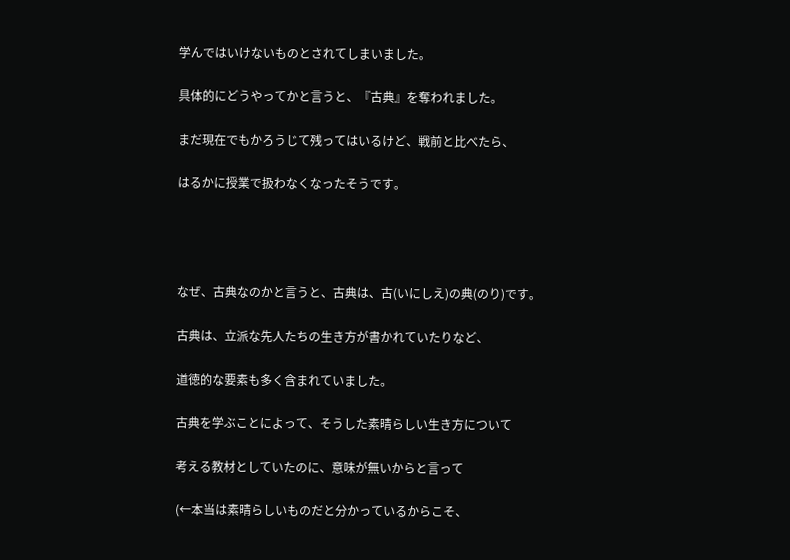学んではいけないものとされてしまいました。

具体的にどうやってかと言うと、『古典』を奪われました。

まだ現在でもかろうじて残ってはいるけど、戦前と比べたら、

はるかに授業で扱わなくなったそうです。




なぜ、古典なのかと言うと、古典は、古(いにしえ)の典(のり)です。

古典は、立派な先人たちの生き方が書かれていたりなど、

道徳的な要素も多く含まれていました。

古典を学ぶことによって、そうした素晴らしい生き方について

考える教材としていたのに、意味が無いからと言って

(←本当は素晴らしいものだと分かっているからこそ、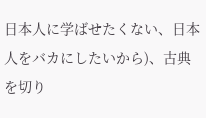日本人に学ばせたくない、日本人をバカにしたいから)、古典を切り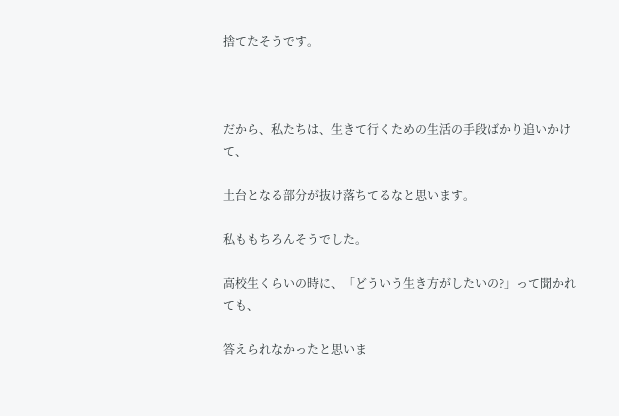捨てたそうです。



だから、私たちは、生きて行くための生活の手段ばかり追いかけて、

土台となる部分が抜け落ちてるなと思います。

私ももちろんそうでした。

高校生くらいの時に、「どういう生き方がしたいの?」って聞かれても、

答えられなかったと思いま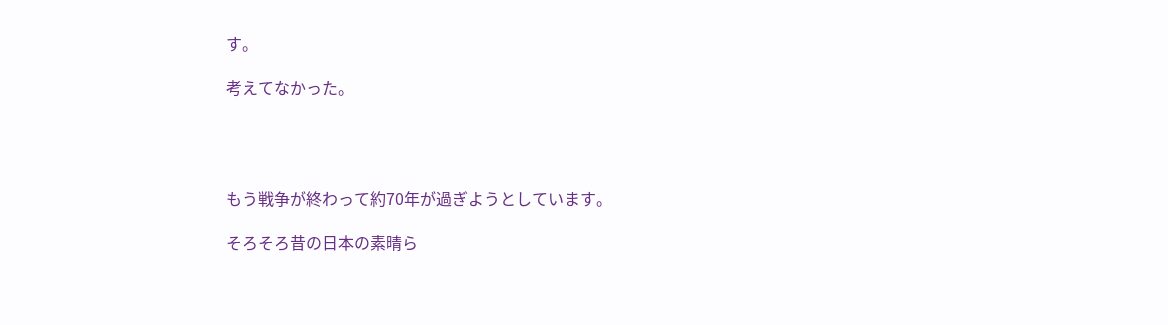す。

考えてなかった。




もう戦争が終わって約70年が過ぎようとしています。

そろそろ昔の日本の素晴ら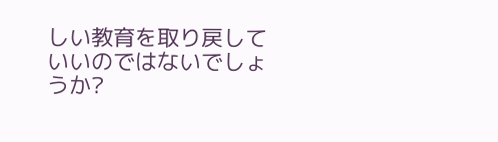しい教育を取り戻していいのではないでしょうか?